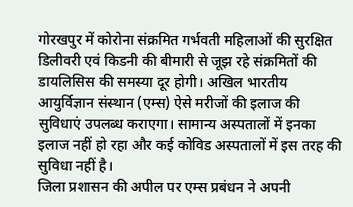गोरखपुर में कोरोना संक्रमित गर्भवती महिलाओं की सुरक्षित डिलीवरी एवं किडनी की बीमारी से जूझ रहे संक्रमितों की डायलिसिस की समस्या दूर होगी। अखिल भारतीय आयुर्विज्ञान संस्थान (एम्स) ऐसे मरीजों की इलाज की सुविधाएं उपलब्ध कराएगा। सामान्य अस्पतालों में इनका इलाज नहीं हो रहा और कई कोविड अस्पतालों में इस तरह की सुविधा नहीं है।
जिला प्रशासन की अपील पर एम्स प्रबंधन ने अपनी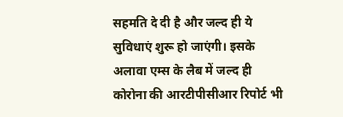सहमति दे दी है और जल्द ही ये सुविधाएं शुरू हो जाएंगी। इसके अलावा एम्स के लैब में जल्द ही कोरोना की आरटीपीसीआर रिपोर्ट भी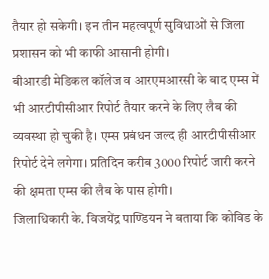तैयार हो सकेगी। इन तीन महत्वपूर्ण सुविधाओं से जिला प्रशासन को भी काफी आसानी होगी।
बीआरडी मेडिकल कॉलेज व आरएमआरसी के बाद एम्स में भी आरटीपीसीआर रिपोर्ट तैयार करने के लिए लैब की व्यवस्था हो चुकी है। एम्स प्रबंधन जल्द ही आरटीपीसीआर रिपोर्ट देने लगेगा। प्रतिदिन करीब 3000 रिपोर्ट जारी करने की क्षमता एम्स की लैब के पास होगी।
जिलाधिकारी के. विजयेंद्र पाण्डियन ने बताया कि कोविड के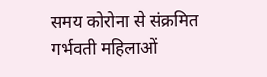समय कोरोना से संक्रमित गर्भवती महिलाओं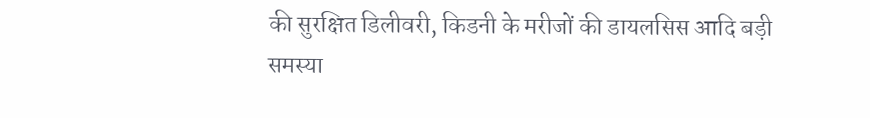की सुरक्षित डिलीवरी, किडनी के मरीजों की डायलसिस आदि बड़ी समस्या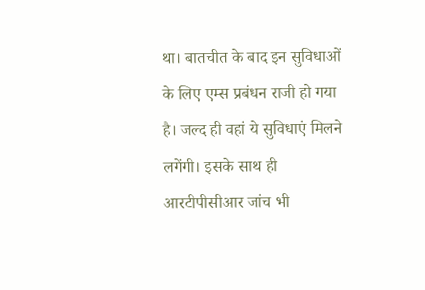था। बातचीत के बाद इन सुविधाओं के लिए एम्स प्रबंधन राजी हो गया है। जल्द ही वहां ये सुविधाएं मिलने लगेंगी। इसके साथ ही आरटीपीसीआर जांच भी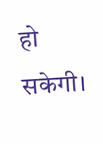हो सकेगी।